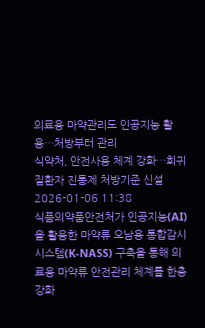의료용 마약관리도 인공지능 활용…처방부터 관리
식약처, 안전사용 체계 강화…희귀질환자 진통제 처방기준 신설 2026-01-06 11:38
식품의약품안전처가 인공지능(AI)을 활용한 마약류 오남용 통합감시시스템(K-NASS) 구축을 통해 의료용 마약류 안전관리 체계를 한층 강화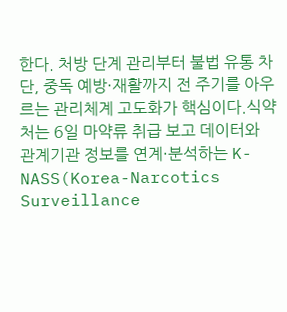한다. 처방 단계 관리부터 불법 유통 차단, 중독 예방·재활까지 전 주기를 아우르는 관리체계 고도화가 핵심이다.식약처는 6일 마약류 취급 보고 데이터와 관계기관 정보를 연계·분석하는 K-NASS(Korea-Narcotics Surveillance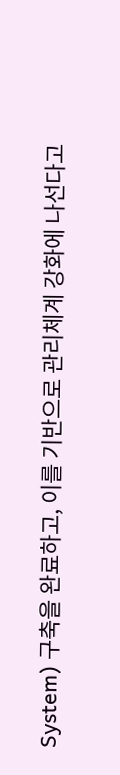System) 구축을 완료하고, 이를 기반으로 관리체계 강화에 나선다고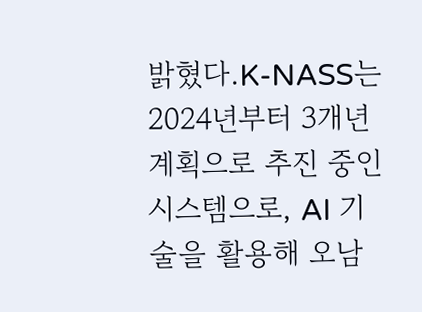밝혔다.K-NASS는 2024년부터 3개년 계획으로 추진 중인 시스템으로, AI 기술을 활용해 오남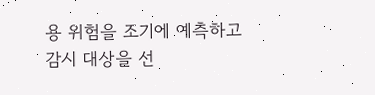용 위험을 조기에 예측하고 감시 대상을 선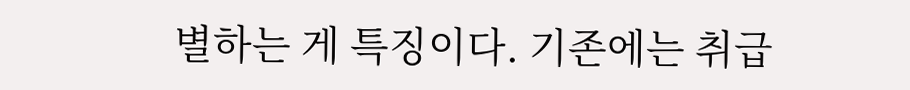별하는 게 특징이다. 기존에는 취급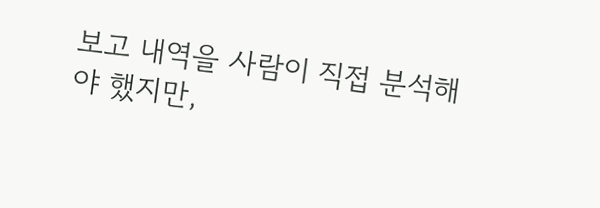보고 내역을 사람이 직접 분석해야 했지만,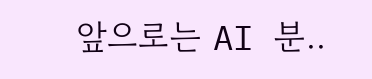앞으로는 AI 분..